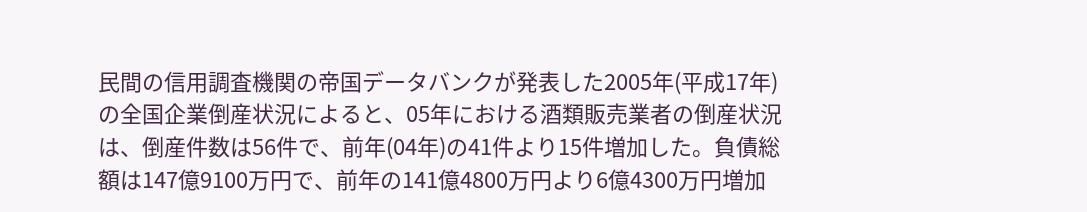民間の信用調査機関の帝国データバンクが発表した2005年(平成17年)の全国企業倒産状況によると、05年における酒類販売業者の倒産状況は、倒産件数は56件で、前年(04年)の41件より15件増加した。負債総額は147億9100万円で、前年の141億4800万円より6億4300万円増加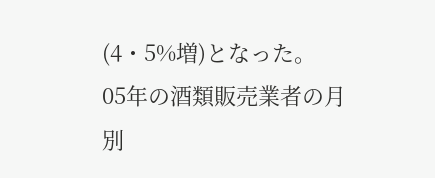(4・5%増)となった。
05年の酒類販売業者の月別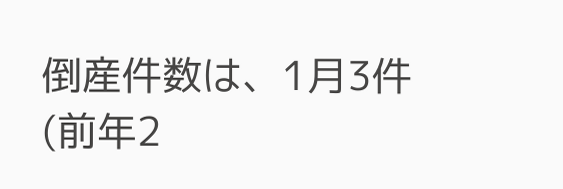倒産件数は、1月3件(前年2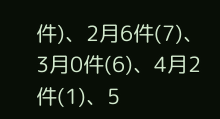件)、2月6件(7)、3月0件(6)、4月2件(1)、5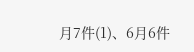月7件(1)、6月6件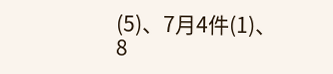(5)、7月4件(1)、8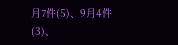月7件(5)、9月4件(3)、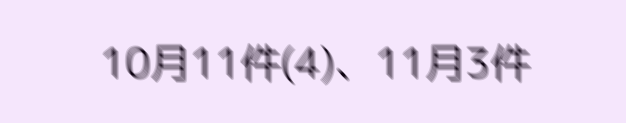10月11件(4)、11月3件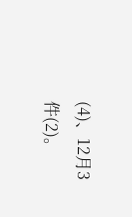(4)、12月3件(2)。